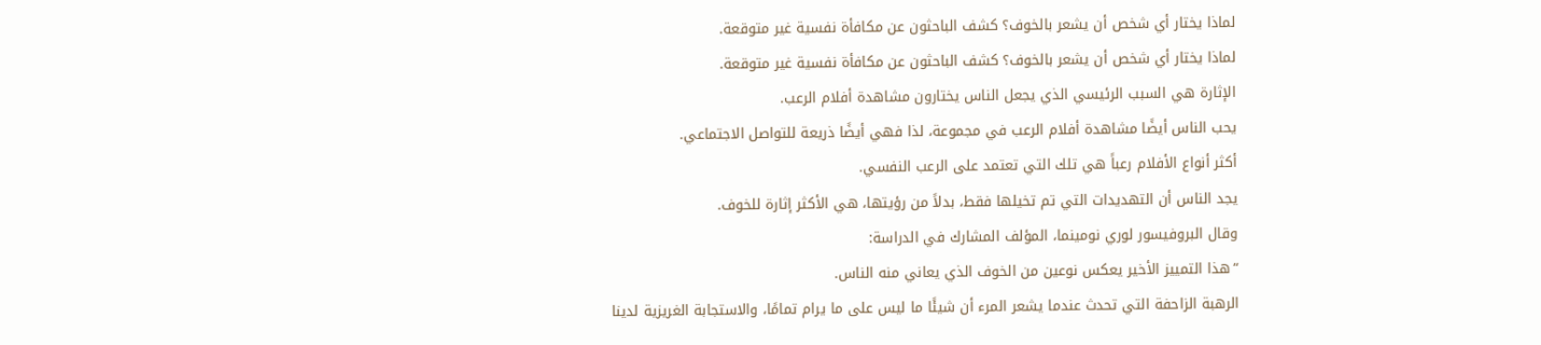لماذا يختار أي شخص أن يشعر بالخوف؟ كشف الباحثون عن مكافأة نفسية غير متوقعة.
لماذا يختار أي شخص أن يشعر بالخوف؟ كشف الباحثون عن مكافأة نفسية غير متوقعة.
الإثارة هي السبب الرئيسي الذي يجعل الناس يختارون مشاهدة أفلام الرعب.
يحب الناس أيضًا مشاهدة أفلام الرعب في مجموعة، لذا فهي أيضًا ذريعة للتواصل الاجتماعي.
أكثر أنواع الأفلام رعباً هي تلك التي تعتمد على الرعب النفسي.
يجد الناس أن التهديدات التي تم تخيلها فقط، بدلاً من رؤيتها، هي الأكثر إثارة للخوف.
وقال البروفيسور لوري نومينما، المؤلف المشارك في الدراسة:
“هذا التمييز الأخير يعكس نوعين من الخوف الذي يعاني منه الناس.
الرهبة الزاحفة التي تحدث عندما يشعر المرء أن شيئًا ما ليس على ما يرام تمامًا، والاستجابة الغريزية لدينا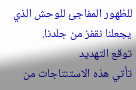للظهور المفاجئ للوحش الذي يجعلنا نقفز من جلدنا.
توقع التهديد
تأتي هذه الاستنتاجات من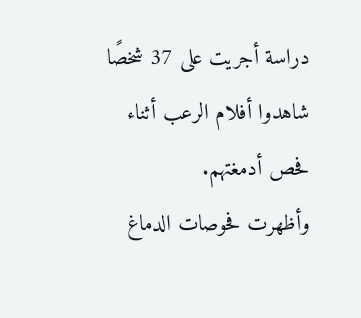دراسة أجريت على 37 شخصًا شاهدوا أفلام الرعب أثناء فحص أدمغتهم.
وأظهرت فحوصات الدماغ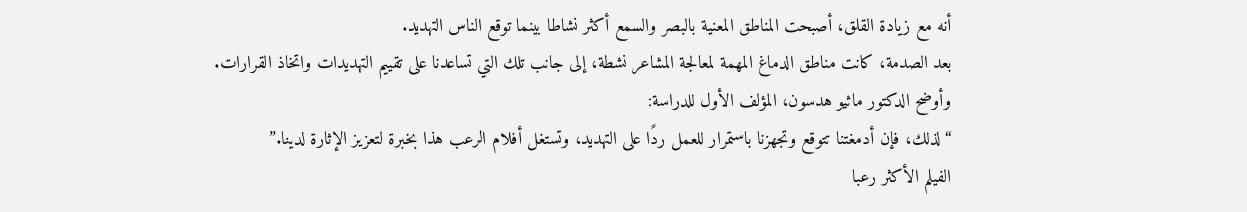أنه مع زيادة القلق، أصبحت المناطق المعنية بالبصر والسمع أكثر نشاطا بينما توقع الناس التهديد.
بعد الصدمة، كانت مناطق الدماغ المهمة لمعالجة المشاعر نشطة، إلى جانب تلك التي تساعدنا على تقييم التهديدات واتخاذ القرارات.
وأوضح الدكتور ماثيو هدسون، المؤلف الأول للدراسة:
“لذلك، فإن أدمغتنا تتوقع وتجهزنا باستمرار للعمل ردًا على التهديد، وتستغل أفلام الرعب هذا بخبرة لتعزيز الإثارة لدينا.”
الفيلم الأكثر رعبا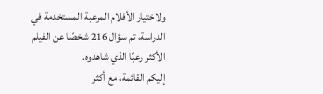ولاختيار الأفلام المرعبة المستخدمة في الدراسة، تم سؤال 216 شخصًا عن الفيلم الأكثر رعبًا الذي شاهدوه.
إليكم القائمة، مع أكثر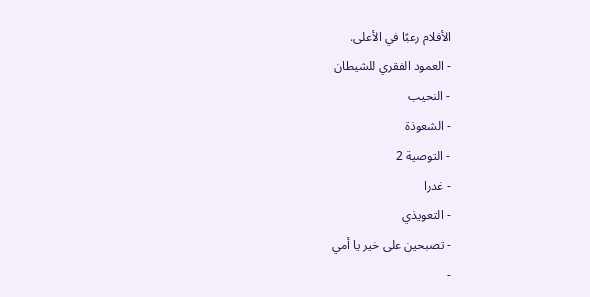الأفلام رعبًا في الأعلى.
- العمود الفقري للشيطان
- النحيب
- الشعوذة
- التوصية 2
- غدرا
- التعويذي
- تصبحين على خير يا أمي
-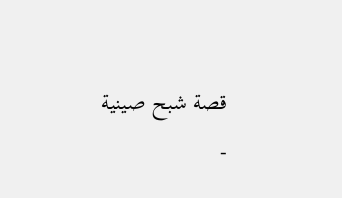قصة شبح صينية
-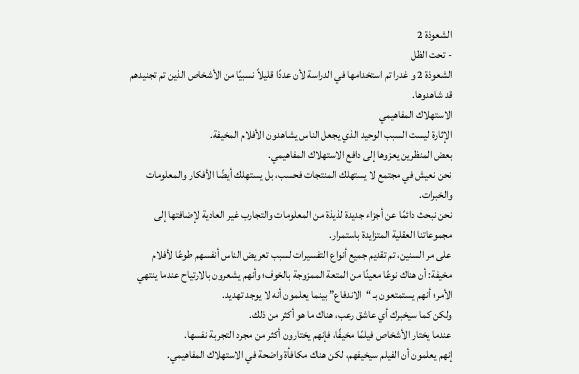الشعوذة 2
- تحت الظل
الشعوذة 2 و غدرا تم استخدامها في الدراسة لأن عددًا قليلاً نسبيًا من الأشخاص الذين تم تجنيدهم قد شاهدوها.
الاستهلاك المفاهيمي
الإثارة ليست السبب الوحيد الذي يجعل الناس يشاهدون الأفلام المخيفة.
بعض المنظرين يعزوها إلى دافع الاستهلاك المفاهيمي.
نحن نعيش في مجتمع لا يستهلك المنتجات فحسب، بل يستهلك أيضًا الأفكار والمعلومات والخبرات.
نحن نبحث دائمًا عن أجزاء جديدة لذيذة من المعلومات والتجارب غير العادية لإضافتها إلى مجموعاتنا العقلية المتزايدة باستمرار.
على مر السنين، تم تقديم جميع أنواع التفسيرات لسبب تعريض الناس أنفسهم طوعًا لأفلام مخيفة: أن هناك نوعًا معينًا من المتعة الممزوجة بالخوف؛ وأنهم يشعرون بالارتياح عندما ينتهي الأمر؛ أنهم يستمتعون بـ “الاندفاع” بينما يعلمون أنه لا يوجد تهديد.
ولكن كما سيخبرك أي عاشق رعب، هناك ما هو أكثر من ذلك.
عندما يختار الأشخاص فيلمًا مخيفًا، فإنهم يختارون أكثر من مجرد التجربة نفسها.
إنهم يعلمون أن الفيلم سيخيفهم، لكن هناك مكافأة واضحة في الاستهلاك المفاهيمي.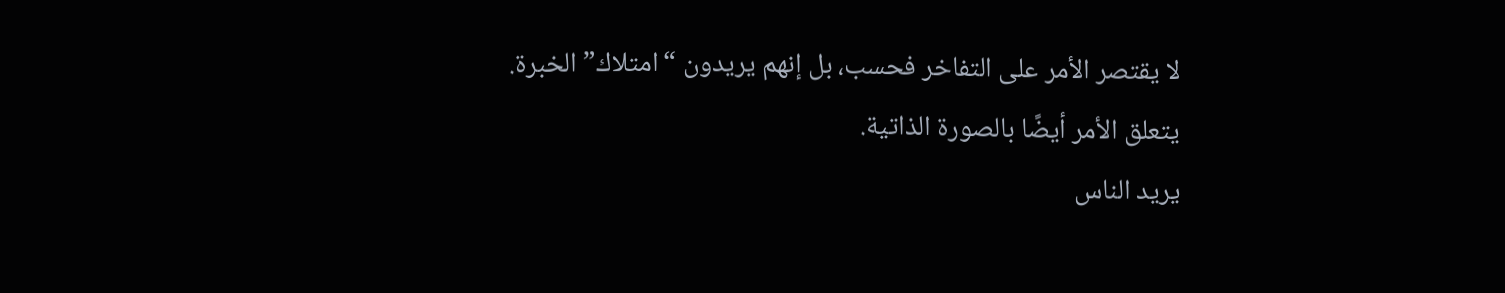لا يقتصر الأمر على التفاخر فحسب، بل إنهم يريدون “امتلاك” الخبرة.
يتعلق الأمر أيضًا بالصورة الذاتية.
يريد الناس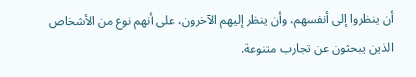أن ينظروا إلى أنفسهم، وأن ينظر إليهم الآخرون، على أنهم نوع من الأشخاص الذين يبحثون عن تجارب متنوعة.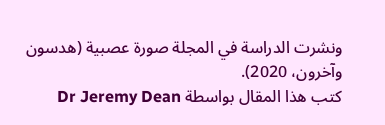ونشرت الدراسة في المجلة صورة عصبية (هدسون وآخرون، 2020).
كتب هذا المقال بواسطة Dr Jeremy Dean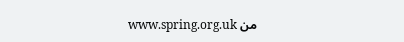من www.spring.org.uk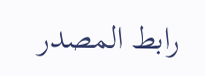رابط المصدر